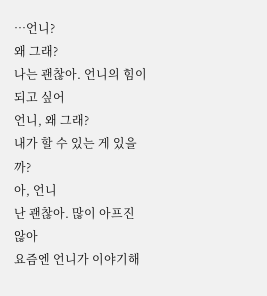…언니?
왜 그래?
나는 괜찮아. 언니의 힘이 되고 싶어
언니, 왜 그래?
내가 할 수 있는 게 있을까?
아, 언니
난 괜찮아. 많이 아프진 않아
요즘엔 언니가 이야기해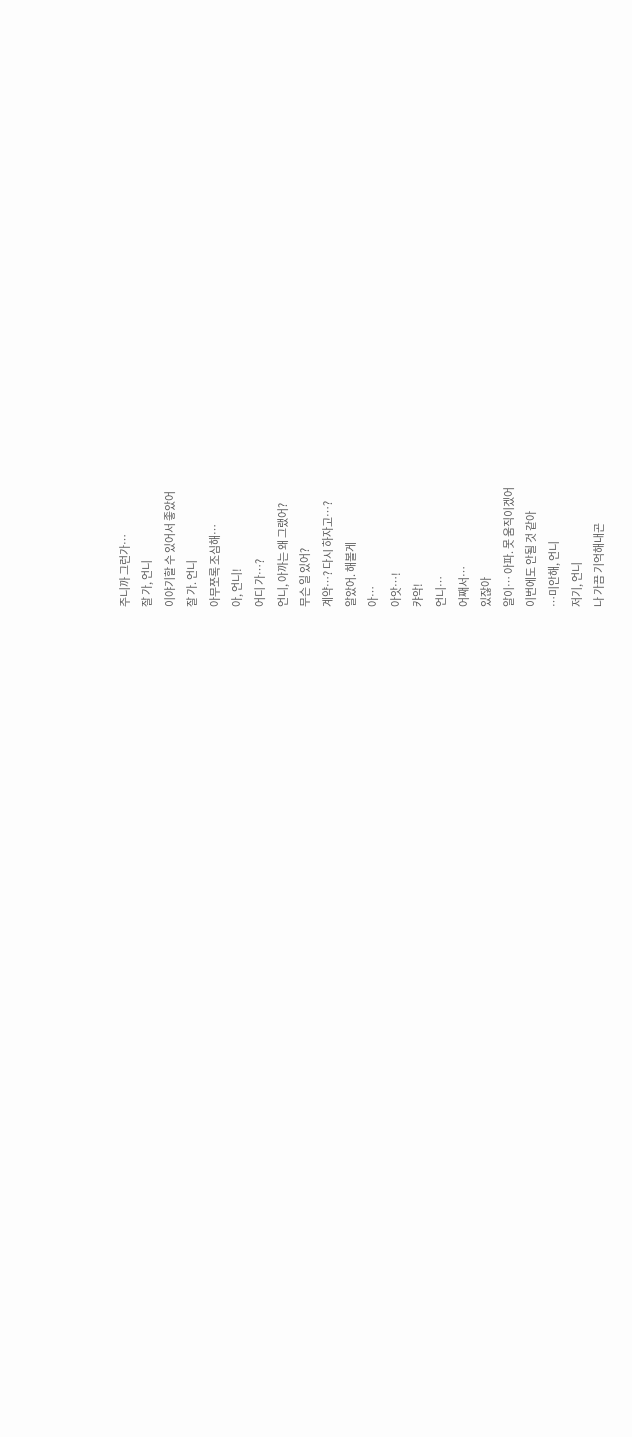주니까 그런가…
잘 가, 언니
이야기할 수 있어서 좋았어
잘 가. 언니
아무쪼록 조심해…
아, 언니!
어디 가…?
언니, 아까는 왜 그랬어?
무슨 일 있어?
계약…? 다시 하자고…?
알았어. 해볼게
아…
아앗…!
캬악!
언니…
어째서…
있잖아
알이… 아파. 못 움직이겠어
이번에도 안될 것 같아
…미안해, 언니
저기, 언니
나 가끔 기억해내곤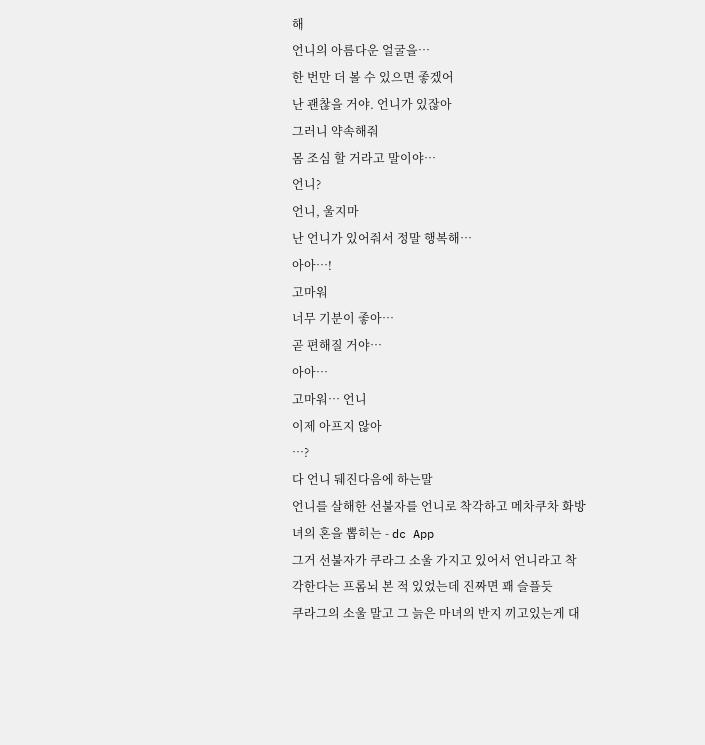해
언니의 아름다운 얼굴을…
한 번만 더 볼 수 있으면 좋겠어
난 괜찮을 거야. 언니가 있잖아
그러니 약속해줘
몸 조심 할 거라고 말이야…
언니?
언니, 울지마
난 언니가 있어줘서 정말 행복해…
아아…!
고마워
너무 기분이 좋아…
곧 편해질 거야…
아아…
고마워… 언니
이제 아프지 않아
…?
다 언니 뒈진다음에 하는말
언니를 살해한 선불자를 언니로 착각하고 메차쿠차 화방녀의 혼을 뽑히는 - dc App
그거 선불자가 쿠라그 소울 가지고 있어서 언니라고 착각한다는 프롬뇌 본 적 있었는데 진짜면 꽤 슬플듯
쿠라그의 소울 말고 그 늙은 마녀의 반지 끼고있는게 대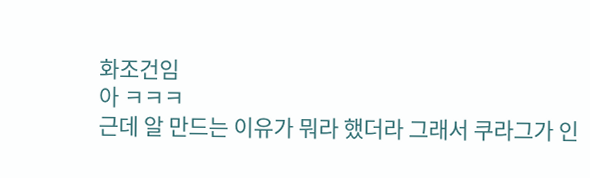화조건임
아 ㅋㅋㅋ
근데 알 만드는 이유가 뭐라 했더라 그래서 쿠라그가 인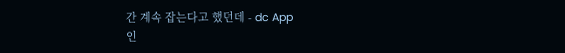간 계속 잡는다고 했던데 - dc App
인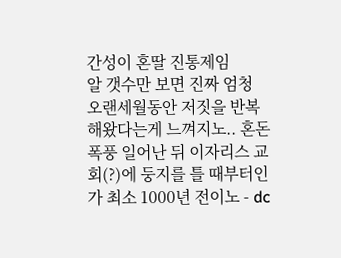간성이 혼딸 진통제임
알 갯수만 보면 진짜 엄청 오랜세월동안 저짓을 반복해왔다는게 느껴지노.. 혼돈폭풍 일어난 뒤 이자리스 교회(?)에 둥지를 틀 때부터인가 최소 1000년 전이노 - dc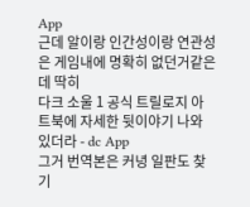App
근데 알이랑 인간성이랑 연관성은 게임내에 명확히 없던거같은데 딱히
다크 소울 1 공식 트릴로지 아트북에 자세한 뒷이야기 나와 있더라 - dc App
그거 번역본은 커녕 일판도 찾기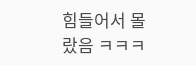힘들어서 몰랐음 ㅋㅋㅋ